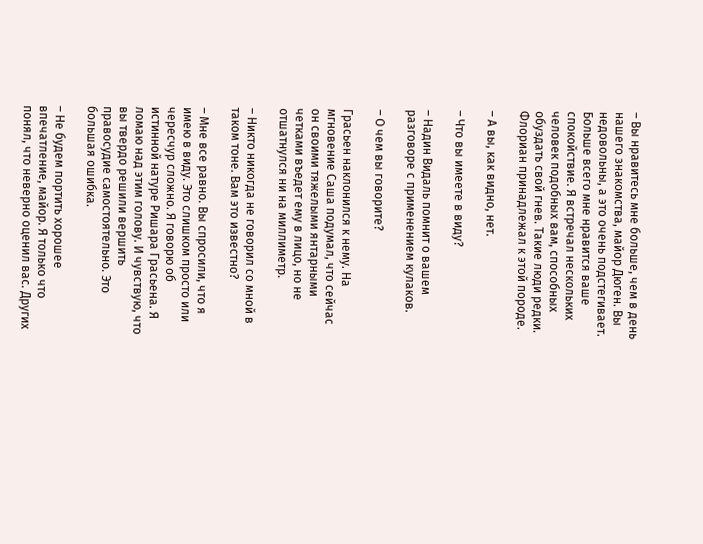– Вы нравитесь мне больше, чем в день нашего знакомства, майор Дюген. Вы недовольны, а это очень подстегивает. Больше всего мне нравится ваше спокойствие. Я встречал нескольких человек подобных вам, способных обуздать свой гнев. Такие люди редки. Флориан принадлежал к этой породе.

– А вы, как видно, нет.

– Что вы имеете в виду?

– Надин Видаль помнит о вашем разговоре с применением кулаков.

– О чем вы говорите?

Грасьен наклонился к нему. На мгновение Саша подумал, что сейчас он своими тяжелыми янтарными четками въедет ему в лицо, но не отшатнулся ни на миллиметр.

– Никто никогда не говорил со мной в таком тоне. Вам это известно?

– Мне все равно. Вы спросили, что я имею в виду. Это слишком просто или чересчур сложно. Я говорю об истинной натуре Ришара Грасьена. Я ломаю над этим голову. И чувствую, что вы твердо решили вершить правосудие самостоятельно. Это большая ошибка.

– Не будем портить хорошее впечатление, майор. Я только что понял, что неверно оценил вас. Других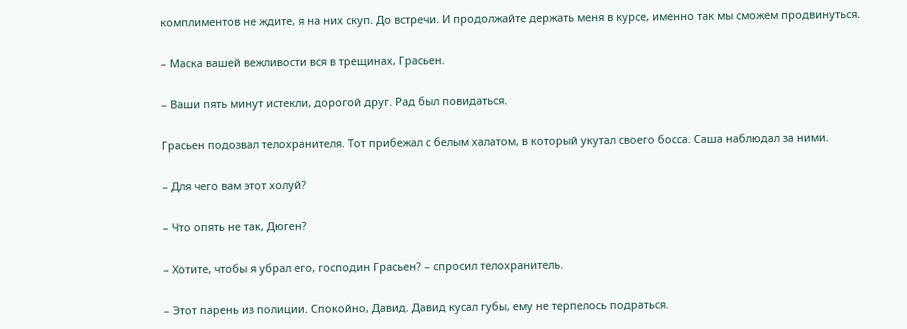комплиментов не ждите, я на них скуп. До встречи. И продолжайте держать меня в курсе, именно так мы сможем продвинуться.

– Маска вашей вежливости вся в трещинах, Грасьен.

– Ваши пять минут истекли, дорогой друг. Рад был повидаться.

Грасьен подозвал телохранителя. Тот прибежал с белым халатом, в который укутал своего босса. Саша наблюдал за ними.

– Для чего вам этот холуй?

– Что опять не так, Дюген?

– Хотите, чтобы я убрал его, господин Грасьен? – спросил телохранитель.

– Этот парень из полиции. Спокойно, Давид. Давид кусал губы, ему не терпелось подраться.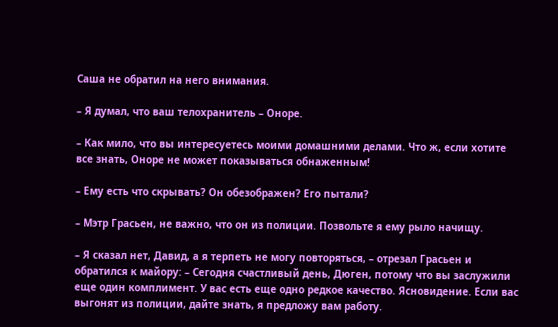Саша не обратил на него внимания.

– Я думал, что ваш телохранитель – Оноре.

– Как мило, что вы интересуетесь моими домашними делами. Что ж, если хотите все знать, Оноре не может показываться обнаженным!

– Ему есть что скрывать? Он обезображен? Его пытали?

– Мэтр Грасьен, не важно, что он из полиции. Позвольте я ему рыло начищу.

– Я сказал нет, Давид, а я терпеть не могу повторяться, – отрезал Грасьен и обратился к майору: – Сегодня счастливый день, Дюген, потому что вы заслужили еще один комплимент. У вас есть еще одно редкое качество. Ясновидение. Если вас выгонят из полиции, дайте знать, я предложу вам работу.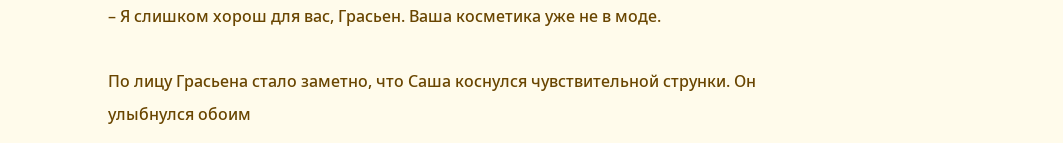– Я слишком хорош для вас, Грасьен. Ваша косметика уже не в моде.

По лицу Грасьена стало заметно, что Саша коснулся чувствительной струнки. Он улыбнулся обоим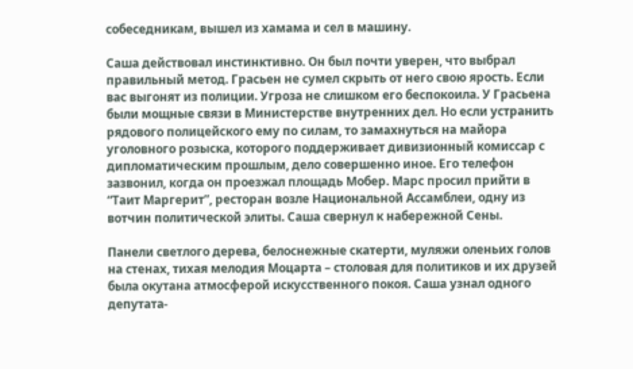собеседникам, вышел из хамама и сел в машину.

Саша действовал инстинктивно. Он был почти уверен, что выбрал правильный метод. Грасьен не сумел скрыть от него свою ярость. Если вас выгонят из полиции. Угроза не слишком его беспокоила. У Грасьена были мощные связи в Министерстве внутренних дел. Но если устранить рядового полицейского ему по силам, то замахнуться на майора уголовного розыска, которого поддерживает дивизионный комиссар с дипломатическим прошлым, дело совершенно иное. Его телефон зазвонил, когда он проезжал площадь Мобер. Марс просил прийти в “Таит Маргерит”, ресторан возле Национальной Ассамблеи, одну из вотчин политической элиты. Саша свернул к набережной Сены.

Панели светлого дерева, белоснежные скатерти, муляжи оленьих голов на стенах, тихая мелодия Моцарта – столовая для политиков и их друзей была окутана атмосферой искусственного покоя. Саша узнал одного депутата-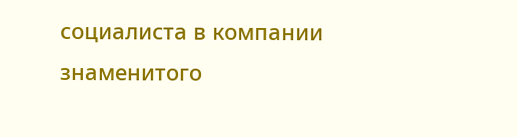социалиста в компании знаменитого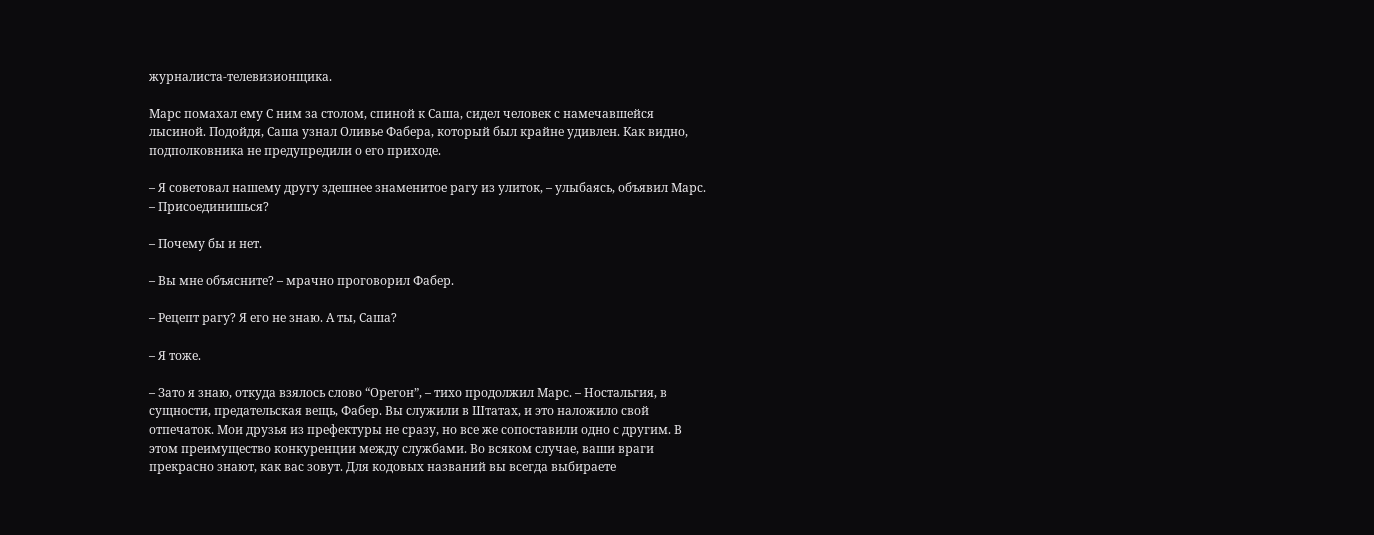журналиста-телевизионщика.

Марс помахал ему С ним за столом, спиной к Саша, сидел человек с намечавшейся лысиной. Подойдя, Саша узнал Оливье Фабера, который был крайне удивлен. Как видно, подполковника не предупредили о его приходе.

– Я советовал нашему другу здешнее знаменитое рагу из улиток, – улыбаясь, объявил Марс. – Присоединишься?

– Почему бы и нет.

– Вы мне объясните? – мрачно проговорил Фабер.

– Рецепт рагу? Я его не знаю. А ты, Саша?

– Я тоже.

– Зато я знаю, откуда взялось слово “Орегон”, – тихо продолжил Марс. – Ностальгия, в сущности, предательская вещь, Фабер. Вы служили в Штатах, и это наложило свой отпечаток. Мои друзья из префектуры не сразу, но все же сопоставили одно с другим. В этом преимущество конкуренции между службами. Во всяком случае, ваши враги прекрасно знают, как вас зовут. Для кодовых названий вы всегда выбираете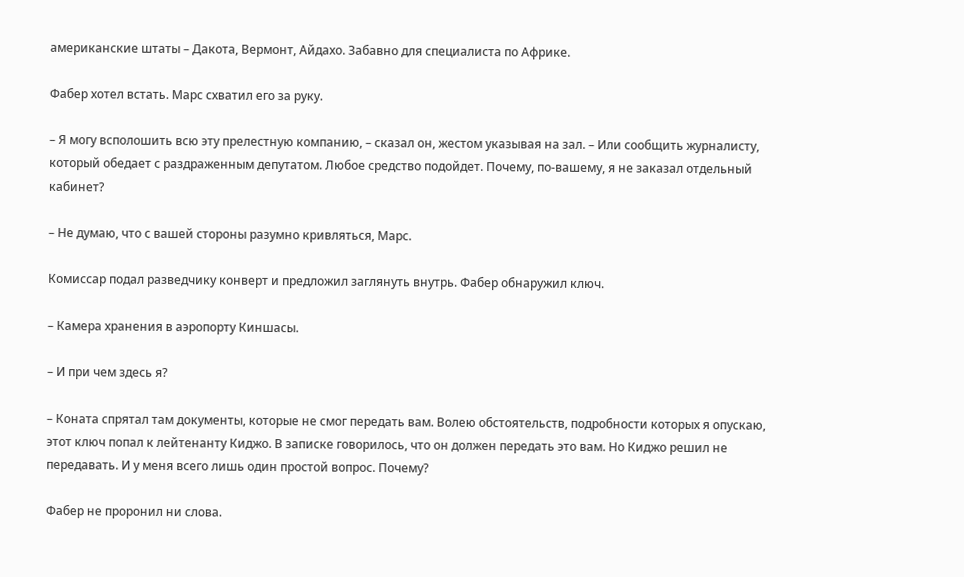американские штаты – Дакота, Вермонт, Айдахо. Забавно для специалиста по Африке.

Фабер хотел встать. Марс схватил его за руку.

– Я могу всполошить всю эту прелестную компанию, – сказал он, жестом указывая на зал. – Или сообщить журналисту, который обедает с раздраженным депутатом. Любое средство подойдет. Почему, по-вашему, я не заказал отдельный кабинет?

– Не думаю, что с вашей стороны разумно кривляться, Марс.

Комиссар подал разведчику конверт и предложил заглянуть внутрь. Фабер обнаружил ключ.

– Камера хранения в аэропорту Киншасы.

– И при чем здесь я?

– Коната спрятал там документы, которые не смог передать вам. Волею обстоятельств, подробности которых я опускаю, этот ключ попал к лейтенанту Киджо. В записке говорилось, что он должен передать это вам. Но Киджо решил не передавать. И у меня всего лишь один простой вопрос. Почему?

Фабер не проронил ни слова.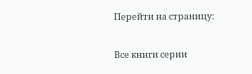Перейти на страницу:

Все книги серии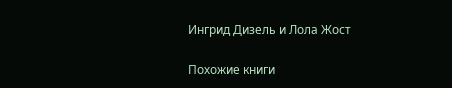Ингрид Дизель и Лола Жост

Похожие книги